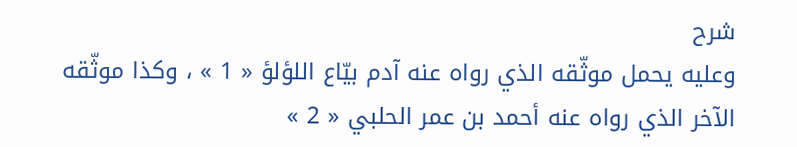شرح
وعليه يحمل موثّقه الذي رواه عنه آدم بيّاع اللؤلؤ « 1 » ، وكذا موثّقه الآخر الذي رواه عنه أحمد بن عمر الحلبي « 2 »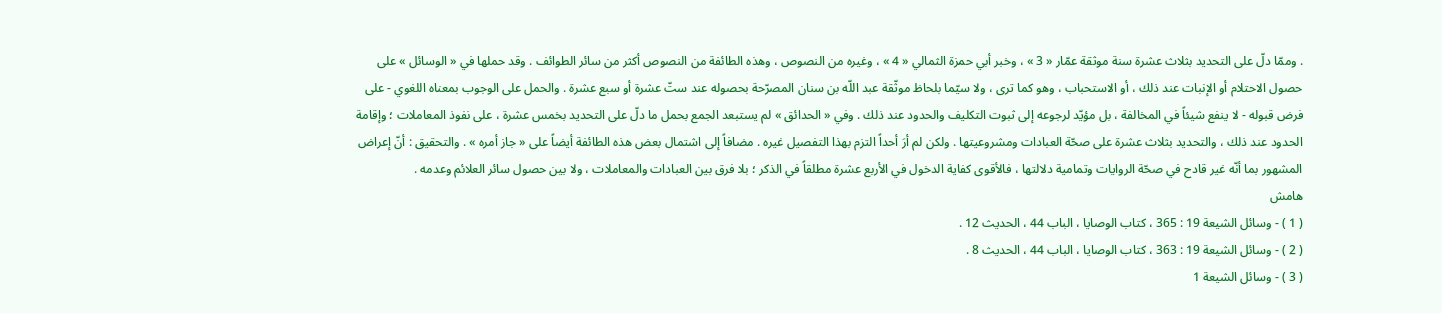. وممّا دلّ على التحديد بثلاث عشرة سنة موثقة عمّار « 3 » ، وخبر أبي حمزة الثمالي « 4 » ، وغيره من النصوص ، وهذه الطائفة من النصوص أكثر من سائر الطوائف . وقد حملها في « الوسائل » على حصول الاحتلام أو الإنبات عند ذلك ، أو الاستحباب ، وهو كما ترى ، ولا سيّما بلحاظ موثّقة عبد اللّه بن سنان المصرّحة بحصوله عند ستّ عشرة أو سبع عشرة . والحمل على الوجوب بمعناه اللغوي - على فرض قبوله - لا ينفع شيئاً في المخالفة ، بل مؤيّد لرجوعه إلى ثبوت التكليف والحدود عند ذلك . وفي « الحدائق » لم يستبعد الجمع بحمل ما دلّ على التحديد بخمس عشرة ، على نفوذ المعاملات ؛ وإقامة الحدود عند ذلك ، والتحديد بثلاث عشرة على صحّة العبادات ومشروعيتها . ولكن لم أرَ أحداً التزم بهذا التفصيل غيره . مضافاً إلى اشتمال بعض هذه الطائفة أيضاً على « جاز أمره » . والتحقيق : أنّ إعراض المشهور بما أنّه غير قادح في صحّة الروايات وتمامية دلالتها ، فالأقوى كفاية الدخول في الأربع عشرة مطلقاً في الذكر ؛ بلا فرق بين العبادات والمعاملات ، ولا بين حصول سائر العلائم وعدمه .
هامش
( 1 ) - وسائل الشيعة 19 : 365 ، كتاب الوصايا ، الباب 44 ، الحديث 12 .
( 2 ) - وسائل الشيعة 19 : 363 ، كتاب الوصايا ، الباب 44 ، الحديث 8 .
( 3 ) - وسائل الشيعة 1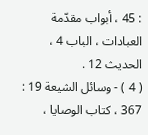: 45 ، أبواب مقدّمة العبادات ، الباب 4 ، الحديث 12 .
( 4 ) - وسائل الشيعة 19 : 367 ، كتاب الوصايا ،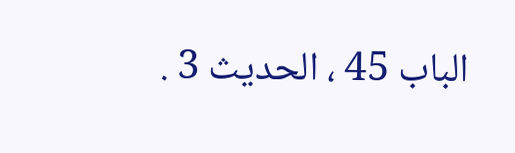الباب 45 ، الحديث 3 .